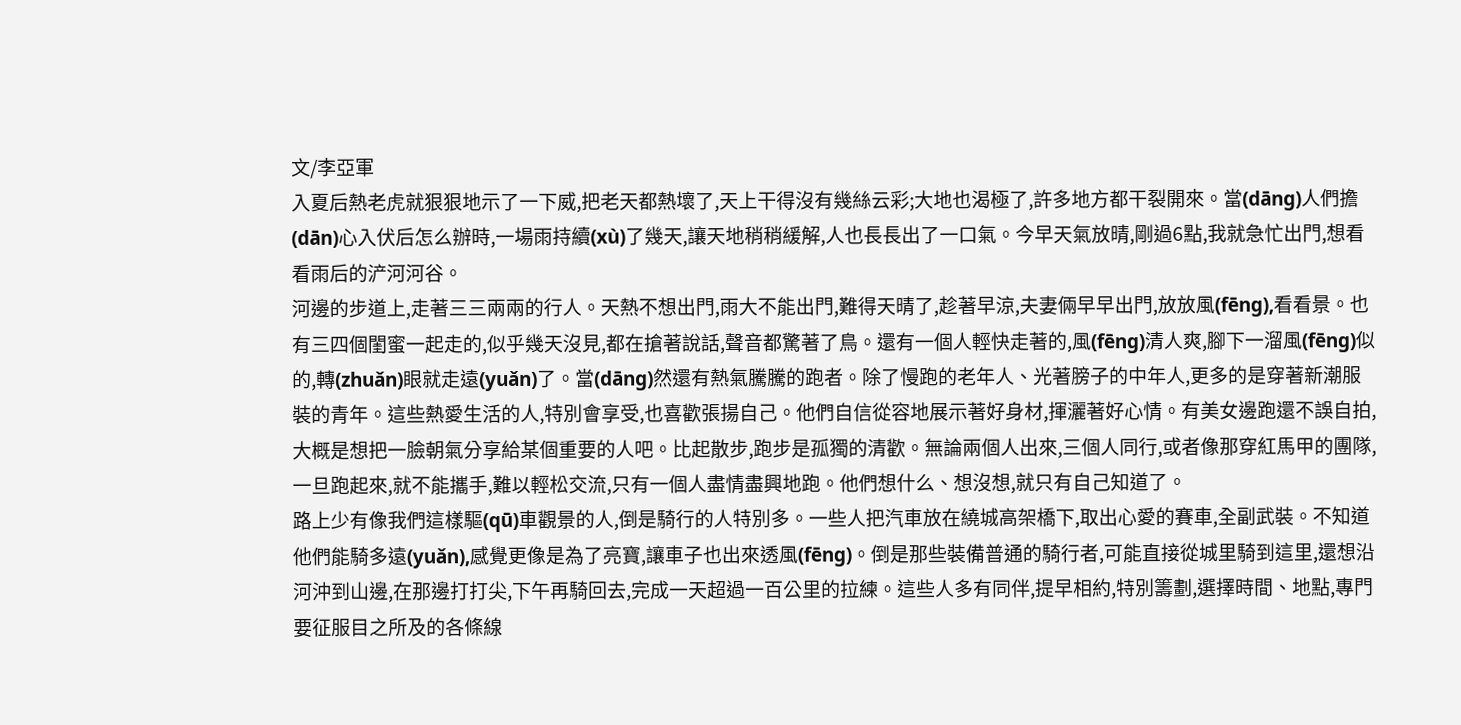文/李亞軍
入夏后熱老虎就狠狠地示了一下威,把老天都熱壞了,天上干得沒有幾絲云彩;大地也渴極了,許多地方都干裂開來。當(dāng)人們擔(dān)心入伏后怎么辦時,一場雨持續(xù)了幾天,讓天地稍稍緩解,人也長長出了一口氣。今早天氣放晴,剛過6點,我就急忙出門,想看看雨后的浐河河谷。
河邊的步道上,走著三三兩兩的行人。天熱不想出門,雨大不能出門,難得天晴了,趁著早涼,夫妻倆早早出門,放放風(fēng),看看景。也有三四個閨蜜一起走的,似乎幾天沒見,都在搶著說話,聲音都驚著了鳥。還有一個人輕快走著的,風(fēng)清人爽,腳下一溜風(fēng)似的,轉(zhuǎn)眼就走遠(yuǎn)了。當(dāng)然還有熱氣騰騰的跑者。除了慢跑的老年人、光著膀子的中年人,更多的是穿著新潮服裝的青年。這些熱愛生活的人,特別會享受,也喜歡張揚自己。他們自信從容地展示著好身材,揮灑著好心情。有美女邊跑還不誤自拍,大概是想把一臉朝氣分享給某個重要的人吧。比起散步,跑步是孤獨的清歡。無論兩個人出來,三個人同行,或者像那穿紅馬甲的團隊,一旦跑起來,就不能攜手,難以輕松交流,只有一個人盡情盡興地跑。他們想什么、想沒想,就只有自己知道了。
路上少有像我們這樣驅(qū)車觀景的人,倒是騎行的人特別多。一些人把汽車放在繞城高架橋下,取出心愛的賽車,全副武裝。不知道他們能騎多遠(yuǎn),感覺更像是為了亮寶,讓車子也出來透風(fēng)。倒是那些裝備普通的騎行者,可能直接從城里騎到這里,還想沿河沖到山邊,在那邊打打尖,下午再騎回去,完成一天超過一百公里的拉練。這些人多有同伴,提早相約,特別籌劃,選擇時間、地點,專門要征服目之所及的各條線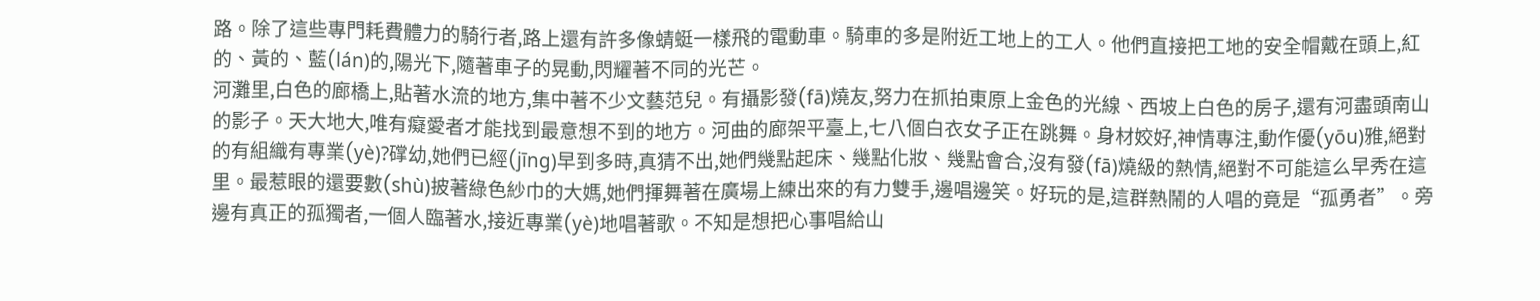路。除了這些專門耗費體力的騎行者,路上還有許多像蜻蜓一樣飛的電動車。騎車的多是附近工地上的工人。他們直接把工地的安全帽戴在頭上,紅的、黃的、藍(lán)的,陽光下,隨著車子的晃動,閃耀著不同的光芒。
河灘里,白色的廊橋上,貼著水流的地方,集中著不少文藝范兒。有攝影發(fā)燒友,努力在抓拍東原上金色的光線、西坡上白色的房子,還有河盡頭南山的影子。天大地大,唯有癡愛者才能找到最意想不到的地方。河曲的廊架平臺上,七八個白衣女子正在跳舞。身材姣好,神情專注,動作優(yōu)雅,絕對的有組織有專業(yè)?礃幼,她們已經(jīng)早到多時,真猜不出,她們幾點起床、幾點化妝、幾點會合,沒有發(fā)燒級的熱情,絕對不可能這么早秀在這里。最惹眼的還要數(shù)披著綠色紗巾的大媽,她們揮舞著在廣場上練出來的有力雙手,邊唱邊笑。好玩的是,這群熱鬧的人唱的竟是“孤勇者”。旁邊有真正的孤獨者,一個人臨著水,接近專業(yè)地唱著歌。不知是想把心事唱給山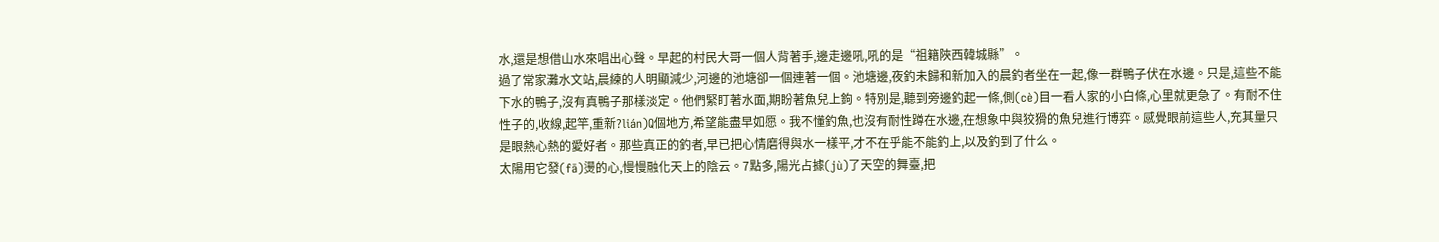水,還是想借山水來唱出心聲。早起的村民大哥一個人背著手,邊走邊吼,吼的是“祖籍陜西韓城縣”。
過了常家灘水文站,晨練的人明顯減少,河邊的池塘卻一個連著一個。池塘邊,夜釣未歸和新加入的晨釣者坐在一起,像一群鴨子伏在水邊。只是,這些不能下水的鴨子,沒有真鴨子那樣淡定。他們緊盯著水面,期盼著魚兒上鉤。特別是,聽到旁邊釣起一條,側(cè)目一看人家的小白條,心里就更急了。有耐不住性子的,收線,起竿,重新?lián)Q個地方,希望能盡早如愿。我不懂釣魚,也沒有耐性蹲在水邊,在想象中與狡猾的魚兒進行博弈。感覺眼前這些人,充其量只是眼熱心熱的愛好者。那些真正的釣者,早已把心情磨得與水一樣平,才不在乎能不能釣上,以及釣到了什么。
太陽用它發(fā)燙的心,慢慢融化天上的陰云。7點多,陽光占據(jù)了天空的舞臺,把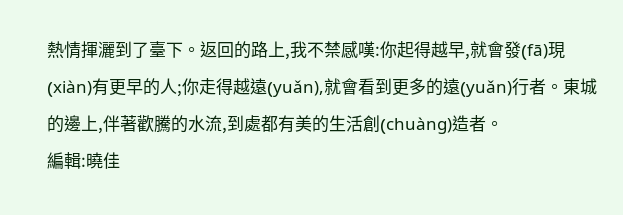熱情揮灑到了臺下。返回的路上,我不禁感嘆:你起得越早,就會發(fā)現(xiàn)有更早的人;你走得越遠(yuǎn),就會看到更多的遠(yuǎn)行者。東城的邊上,伴著歡騰的水流,到處都有美的生活創(chuàng)造者。
編輯:曉佳